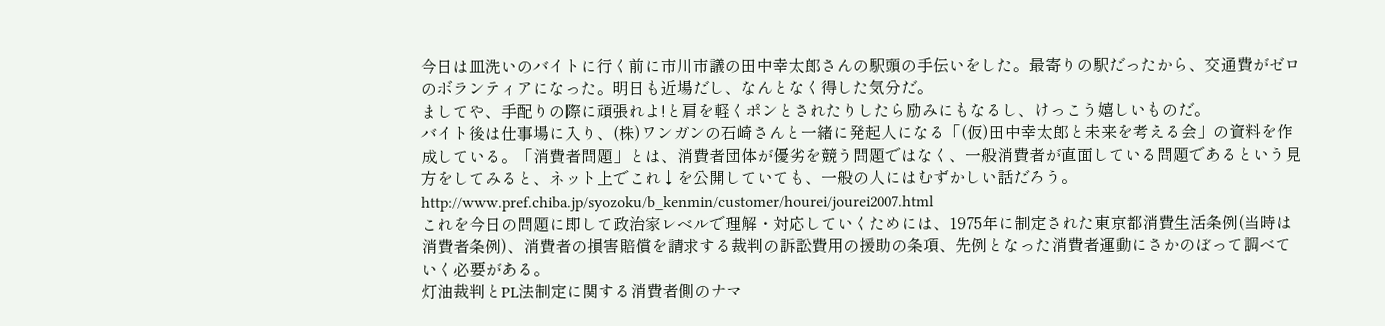今日は皿洗いのバイトに行く前に市川市議の田中幸太郎さんの駅頭の手伝いをした。最寄りの駅だったから、交通費がゼロのボランティアになった。明日も近場だし、なんとなく得した気分だ。
ましてや、手配りの際に頑張れよ!と肩を軽くポンとされたりしたら励みにもなるし、けっこう嬉しいものだ。
バイト後は仕事場に入り、(株)ワンガンの石崎さんと一緒に発起人になる「(仮)田中幸太郎と未来を考える会」の資料を作成している。「消費者問題」とは、消費者団体が優劣を競う問題ではなく、一般消費者が直面している問題であるという見方をしてみると、ネット上でこれ↓を公開していても、一般の人にはむずかしい話だろう。
http://www.pref.chiba.jp/syozoku/b_kenmin/customer/hourei/jourei2007.html
これを今日の問題に即して政治家レベルで理解・対応していくためには、1975年に制定された東京都消費生活条例(当時は消費者条例)、消費者の損害賠償を請求する裁判の訴訟費用の援助の条項、先例となった消費者運動にさかのぼって調べていく必要がある。
灯油裁判とPL法制定に関する消費者側のナマ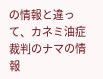の情報と違って、カネミ油症裁判のナマの情報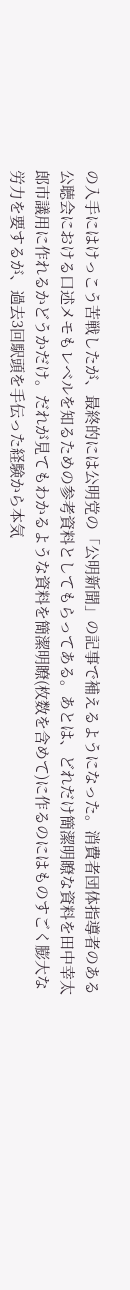の入手にはけっこう苦戦したが、最終的には公明党の「公明新聞」の記事で補えるようになった。消費者団体指導者のある公聴会における口述メモもレベルを知るための参考資料としてもらってある。あとは、どれだけ簡潔明瞭な資料を田中幸太郎市議用に作れるかどうかだけ。だれが見てもわかるような資料を簡潔明瞭(枚数を含めて)に作るのにはものすごく膨大な労力を要するが、過去3回駅頭を手伝った経験から本気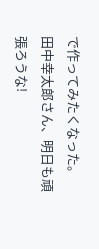で作ってみたくなった。
田中幸太郎さん、明日も頑張ろうな!